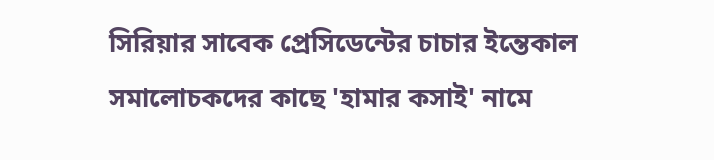সিরিয়ার সাবেক প্রেসিডেন্টের চাচার ইন্তেকাল
সমালোচকদের কাছে 'হামার কসাই' নামে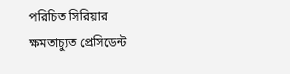পরিচিত সিরিয়ার ক্ষমতাচ্যুত প্রেসিডেন্ট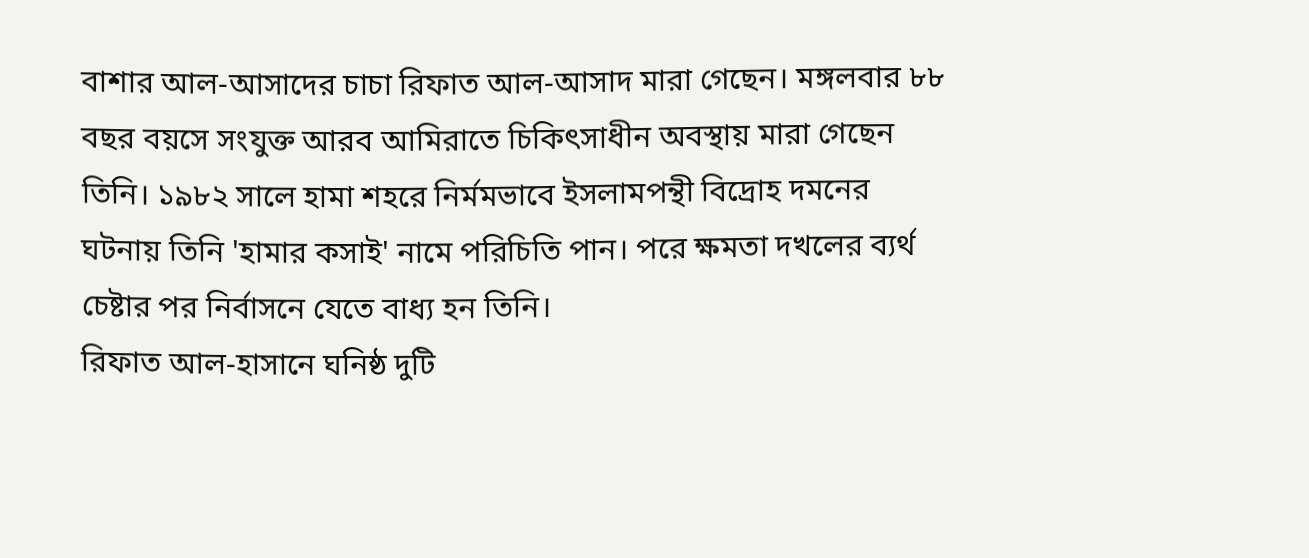বাশার আল-আসাদের চাচা রিফাত আল-আসাদ মারা গেছেন। মঙ্গলবার ৮৮ বছর বয়সে সংযুক্ত আরব আমিরাতে চিকিৎসাধীন অবস্থায় মারা গেছেন তিনি। ১৯৮২ সালে হামা শহরে নির্মমভাবে ইসলামপন্থী বিদ্রোহ দমনের ঘটনায় তিনি 'হামার কসাই' নামে পরিচিতি পান। পরে ক্ষমতা দখলের ব্যর্থ চেষ্টার পর নির্বাসনে যেতে বাধ্য হন তিনি।
রিফাত আল-হাসানে ঘনিষ্ঠ দুটি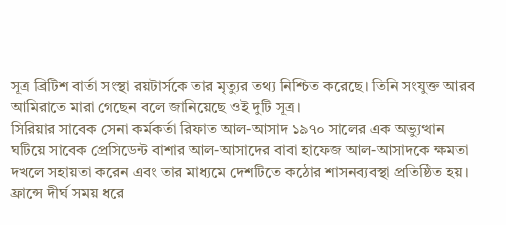সূত্র ব্রিটিশ বার্তা সংস্থা রয়টার্সকে তার মৃত্যুর তথ্য নিশ্চিত করেছে। তিনি সংযুক্ত আরব আমিরাতে মারা গেছেন বলে জানিয়েছে ওই দুটি সূত্র।
সিরিয়ার সাবেক সেনা কর্মকর্তা রিফাত আল-আসাদ ১৯৭০ সালের এক অভ্যুত্থান ঘটিয়ে সাবেক প্রেসিডেন্ট বাশার আল-আসাদের বাবা হাফেজ আল-আসাদকে ক্ষমতা দখলে সহায়তা করেন এবং তার মাধ্যমে দেশটিতে কঠোর শাসনব্যবস্থা প্রতিষ্ঠিত হয়।
ফ্রান্সে দীর্ঘ সময় ধরে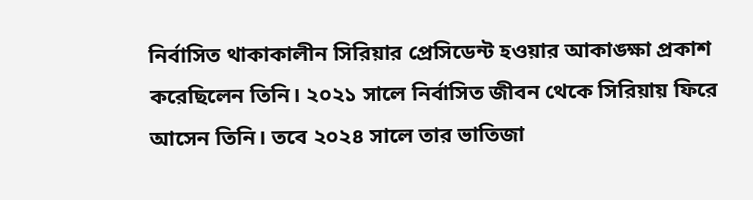নির্বাসিত থাকাকালীন সিরিয়ার প্রেসিডেন্ট হওয়ার আকাঙ্ক্ষা প্রকাশ করেছিলেন তিনি। ২০২১ সালে নির্বাসিত জীবন থেকে সিরিয়ায় ফিরে আসেন তিনি। তবে ২০২৪ সালে তার ভাতিজা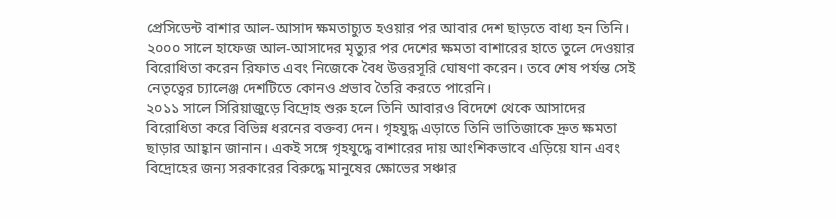প্রেসিডেন্ট বাশার আল-আসাদ ক্ষমতাচ্যুত হওয়ার পর আবার দেশ ছাড়তে বাধ্য হন তিনি।
২০০০ সালে হাফেজ আল-আসাদের মৃত্যুর পর দেশের ক্ষমতা বাশারের হাতে তুলে দেওয়ার বিরোধিতা করেন রিফাত এবং নিজেকে বৈধ উত্তরসূরি ঘোষণা করেন। তবে শেষ পর্যন্ত সেই নেতৃত্বের চ্যালেঞ্জ দেশটিতে কোনও প্রভাব তৈরি করতে পারেনি।
২০১১ সালে সিরিয়াজুড়ে বিদ্রোহ শুরু হলে তিনি আবারও বিদেশে থেকে আসাদের বিরোধিতা করে বিভিন্ন ধরনের বক্তব্য দেন। গৃহযুদ্ধ এড়াতে তিনি ভাতিজাকে দ্রুত ক্ষমতা ছাড়ার আহ্বান জানান। একই সঙ্গে গৃহযুদ্ধে বাশারের দায় আংশিকভাবে এড়িয়ে যান এবং বিদ্রোহের জন্য সরকারের বিরুদ্ধে মানুষের ক্ষোভের সঞ্চার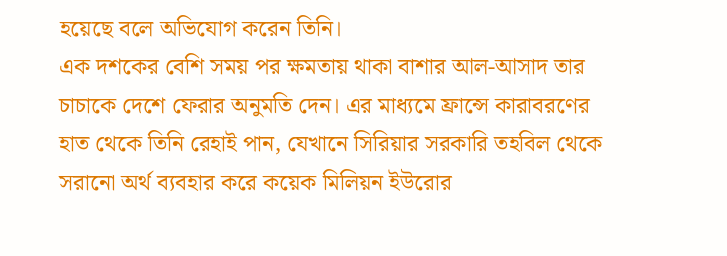হয়েছে বলে অভিযোগ করেন তিনি।
এক দশকের বেশি সময় পর ক্ষমতায় থাকা বাশার আল-আসাদ তার চাচাকে দেশে ফেরার অনুমতি দেন। এর মাধ্যমে ফ্রান্সে কারাবরণের হাত থেকে তিনি রেহাই পান, যেখানে সিরিয়ার সরকারি তহবিল থেকে সরানো অর্থ ব্যবহার করে কয়েক মিলিয়ন ইউরোর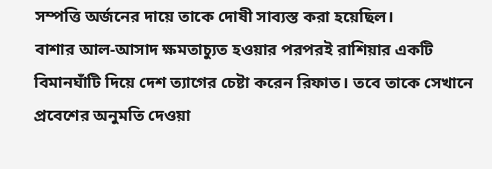সম্পত্তি অর্জনের দায়ে তাকে দোষী সাব্যস্ত করা হয়েছিল।
বাশার আল-আসাদ ক্ষমতাচ্যুত হওয়ার পরপরই রাশিয়ার একটি বিমানঘাঁটি দিয়ে দেশ ত্যাগের চেষ্টা করেন রিফাত। তবে তাকে সেখানে প্রবেশের অনুমতি দেওয়া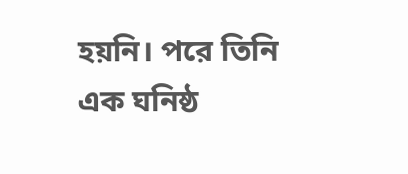হয়নি। পরে তিনি এক ঘনিষ্ঠ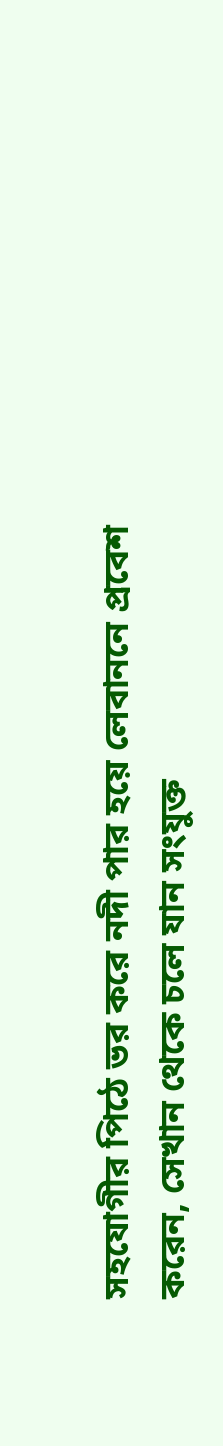সহযোগীর পিঠে ভর করে নদী পার হয়ে লেবাননে প্রবেশ করেন, সেখান থেকে চলে যান সংযুক্ত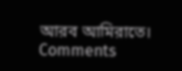আরব আমিরাতে।
Comments